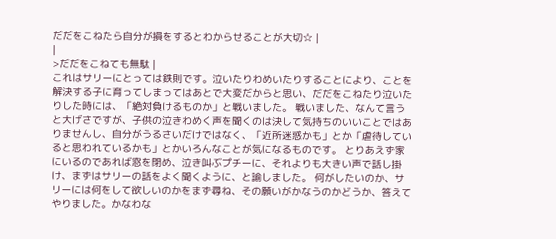だだをこねたら自分が損をするとわからせることが大切☆ |
|
>だだをこねても無駄 |
これはサリーにとっては鉄則です。泣いたりわめいたりすることにより、ことを解決する子に育ってしまってはあとで大変だからと思い、だだをこねたり泣いたりした時には、「絶対負けるものか」と戦いました。 戦いました、なんて言うと大げさですが、子供の泣きわめく声を聞くのは決して気持ちのいいことではありませんし、自分がうるさいだけではなく、「近所迷惑かも」とか「虐待していると思われているかも」とかいろんなことが気になるものです。 とりあえず家にいるのであれば窓を閉め、泣き叫ぶプチーに、それよりも大きい声で話し掛け、まずはサリーの話をよく聞くように、と諭しました。 何がしたいのか、サリーには何をして欲しいのかをまず尋ね、その願いがかなうのかどうか、答えてやりました。かなわな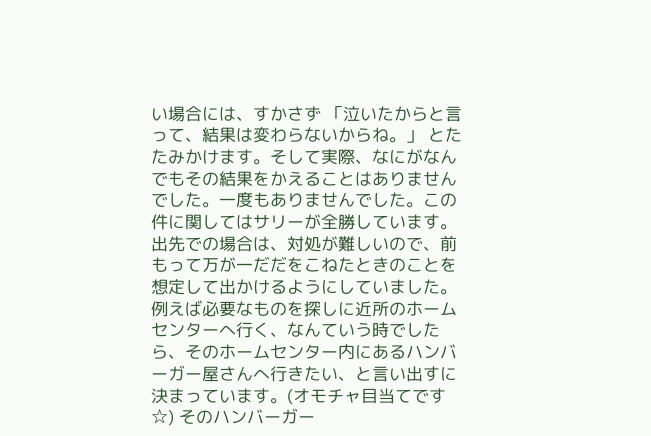い場合には、すかさず 「泣いたからと言って、結果は変わらないからね。」 とたたみかけます。そして実際、なにがなんでもその結果をかえることはありませんでした。一度もありませんでした。この件に関してはサリーが全勝しています。 出先での場合は、対処が難しいので、前もって万が一だだをこねたときのことを想定して出かけるようにしていました。 例えば必要なものを探しに近所のホームセンターへ行く、なんていう時でしたら、そのホームセンター内にあるハンバーガー屋さんへ行きたい、と言い出すに決まっています。(オモチャ目当てです☆) そのハンバーガー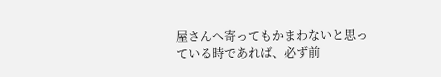屋さんへ寄ってもかまわないと思っている時であれば、必ず前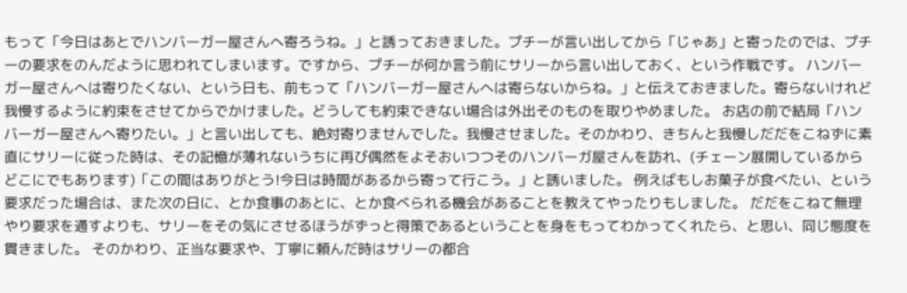もって「今日はあとでハンバーガー屋さんへ寄ろうね。」と誘っておきました。プチーが言い出してから「じゃあ」と寄ったのでは、プチーの要求をのんだように思われてしまいます。ですから、プチーが何か言う前にサリーから言い出しておく、という作戦です。 ハンバーガー屋さんへは寄りたくない、という日も、前もって「ハンバーガー屋さんへは寄らないからね。」と伝えておきました。寄らないけれど我慢するように約束をさせてからでかけました。どうしても約束できない場合は外出そのものを取りやめました。 お店の前で結局「ハンバーガー屋さんへ寄りたい。」と言い出しても、絶対寄りませんでした。我慢させました。そのかわり、きちんと我慢しだだをこねずに素直にサリーに従った時は、その記憶が薄れないうちに再び偶然をよそおいつつそのハンバーガ屋さんを訪れ、(チェーン展開しているからどこにでもあります)「この間はありがとう!今日は時間があるから寄って行こう。」と誘いました。 例えばもしお菓子が食べたい、という要求だった場合は、また次の日に、とか食事のあとに、とか食べられる機会があることを教えてやったりもしました。 だだをこねて無理やり要求を通すよりも、サリーをその気にさせるほうがずっと得策であるということを身をもってわかってくれたら、と思い、同じ態度を貫きました。 そのかわり、正当な要求や、丁寧に頼んだ時はサリーの都合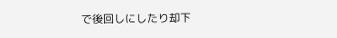で後回しにしたり却下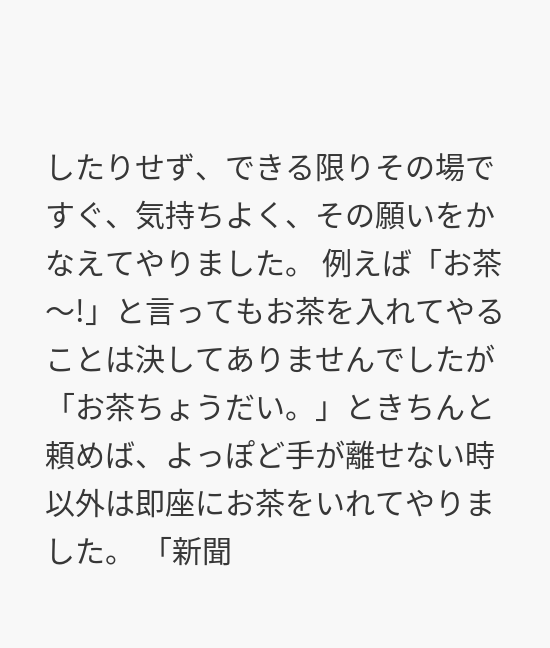したりせず、できる限りその場ですぐ、気持ちよく、その願いをかなえてやりました。 例えば「お茶〜!」と言ってもお茶を入れてやることは決してありませんでしたが「お茶ちょうだい。」ときちんと頼めば、よっぽど手が離せない時以外は即座にお茶をいれてやりました。 「新聞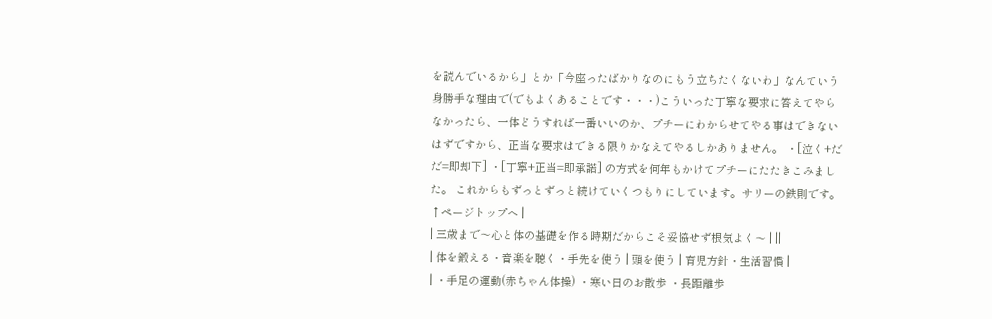を読んでいるから」とか「今座ったばかりなのにもう立ちたくないわ」なんていう身勝手な理由で(でもよくあることです・・・)こういった丁寧な要求に答えてやらなかったら、一体どうすれば一番いいのか、プチーにわからせてやる事はできないはずですから、正当な要求はできる限りかなえてやるしかありません。 ・[泣く+だだ=即却下] ・[丁寧+正当=即承諾] の方式を何年もかけてプチーにたたきこみました。 これからもずっとずっと続けていくつもりにしています。サリーの鉄則です。 ↑ページトップへ |
| 三歳まで〜心と体の基礎を作る時期だからこそ妥協せず根気よく〜 | ||
| 体を鍛える・音楽を聴く・手先を使う | 頭を使う | 育児方針・生活習慣 |
| ・手足の運動(赤ちゃん体操) ・寒い日のお散歩 ・長距離歩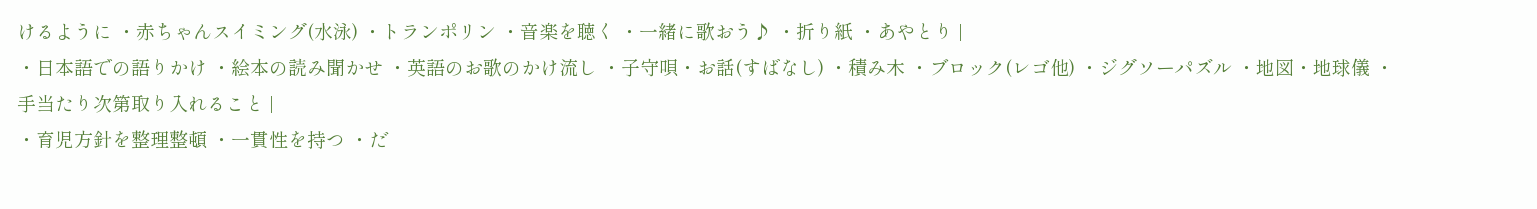けるように ・赤ちゃんスイミング(水泳) ・トランポリン ・音楽を聴く ・一緒に歌おう♪ ・折り紙 ・あやとり |
・日本語での語りかけ ・絵本の読み聞かせ ・英語のお歌のかけ流し ・子守唄・お話(すばなし) ・積み木 ・ブロック(レゴ他) ・ジグソーパズル ・地図・地球儀 ・手当たり次第取り入れること |
・育児方針を整理整頓 ・一貫性を持つ ・だ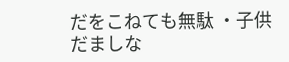だをこねても無駄 ・子供だましな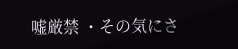嘘厳禁 ・その気にさ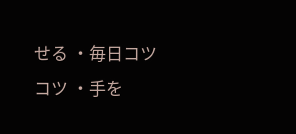せる ・毎日コツコツ ・手を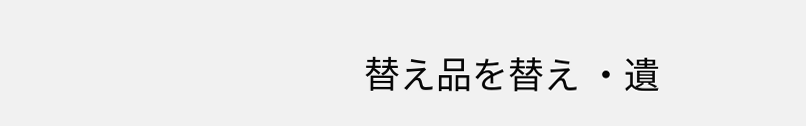替え品を替え ・遺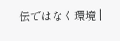伝ではなく環境 |